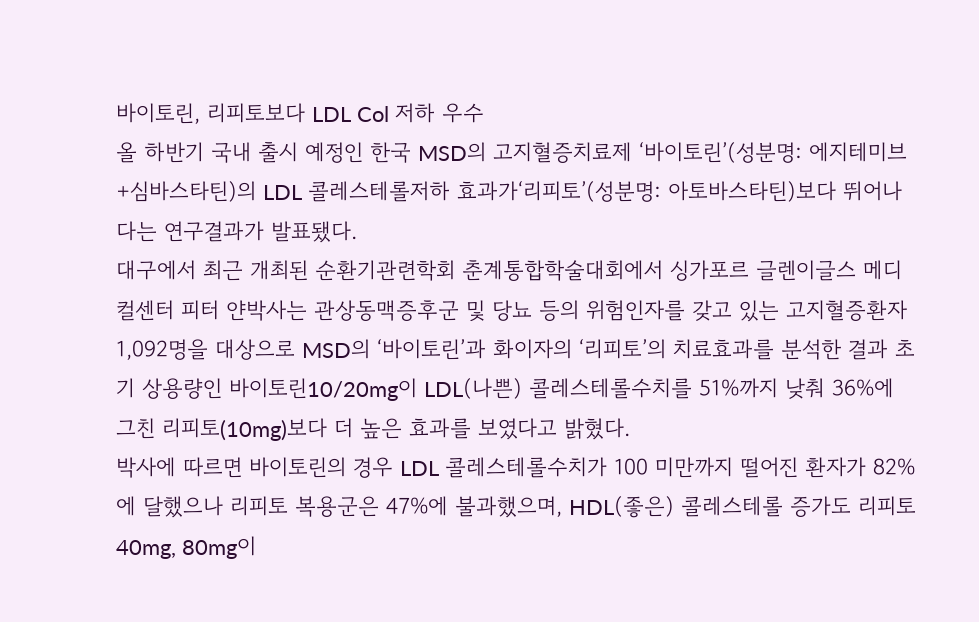바이토린, 리피토보다 LDL Col 저하 우수
올 하반기 국내 출시 예정인 한국 MSD의 고지혈증치료제 ‘바이토린’(성분명: 에지테미브+심바스타틴)의 LDL 콜레스테롤저하 효과가‘리피토’(성분명: 아토바스타틴)보다 뛰어나다는 연구결과가 발표됐다.
대구에서 최근 개최된 순환기관련학회 춘계통합학술대회에서 싱가포르 글렌이글스 메디컬센터 피터 얀박사는 관상동맥증후군 및 당뇨 등의 위험인자를 갖고 있는 고지혈증환자 1,092명을 대상으로 MSD의 ‘바이토린’과 화이자의 ‘리피토’의 치료효과를 분석한 결과 초기 상용량인 바이토린10/20mg이 LDL(나쁜) 콜레스테롤수치를 51%까지 낮춰 36%에 그친 리피토(10mg)보다 더 높은 효과를 보였다고 밝혔다.
박사에 따르면 바이토린의 경우 LDL 콜레스테롤수치가 100 미만까지 떨어진 환자가 82%에 달했으나 리피토 복용군은 47%에 불과했으며, HDL(좋은) 콜레스테롤 증가도 리피토 40mg, 80mg이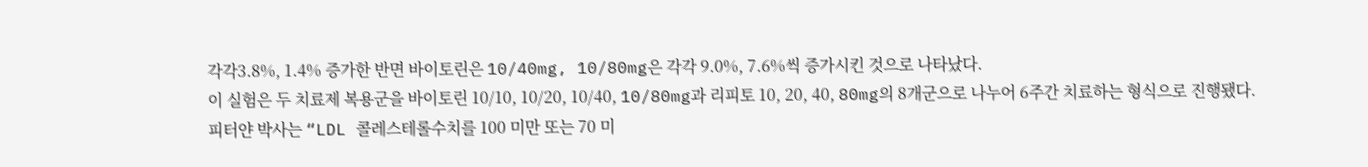각각3.8%, 1.4% 증가한 반면 바이토린은 10/40mg, 10/80mg은 각각 9.0%, 7.6%씩 증가시킨 것으로 나타났다.
이 실험은 두 치료제 복용군을 바이토린 10/10, 10/20, 10/40, 10/80mg과 리피토 10, 20, 40, 80mg의 8개군으로 나누어 6주간 치료하는 형식으로 진행됐다.
피터얀 박사는 “LDL 콜레스테롤수치를 100 미만 또는 70 미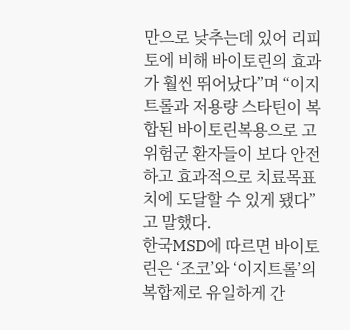만으로 낮추는데 있어 리피토에 비해 바이토린의 효과가 훨씬 뛰어났다”며 “이지트롤과 저용량 스타틴이 복합된 바이토린복용으로 고위험군 환자들이 보다 안전하고 효과적으로 치료목표치에 도달할 수 있게 됐다”고 말했다.
한국MSD에 따르면 바이토린은 ‘조코’와 ‘이지트롤’의 복합제로 유일하게 간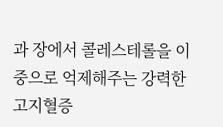과 장에서 콜레스테롤을 이중으로 억제해주는 강력한 고지혈증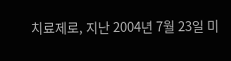치료제로, 지난 2004년 7월 23일 미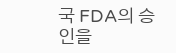국 FDA의 승인을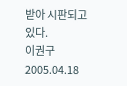받아 시판되고 있다.
이권구
2005.04.18